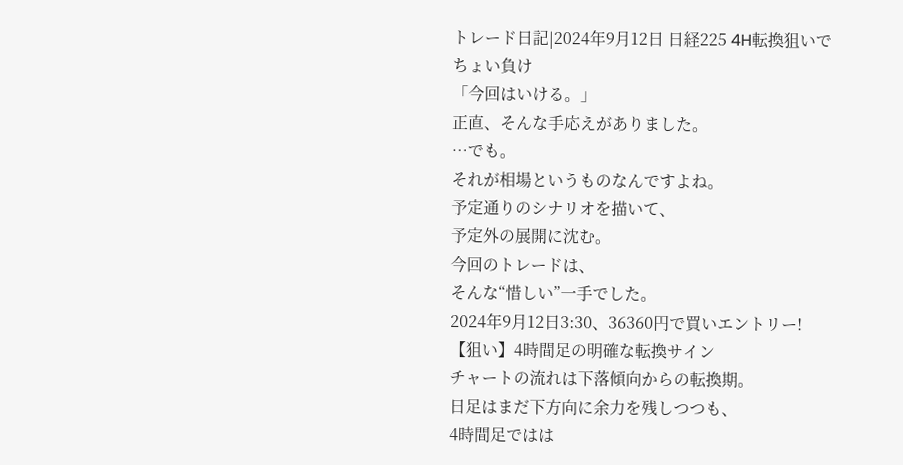トレード日記|2024年9月12日 日経225 4H転換狙いでちょい負け
「今回はいける。」
正直、そんな手応えがありました。
…でも。
それが相場というものなんですよね。
予定通りのシナリオを描いて、
予定外の展開に沈む。
今回のトレードは、
そんな“惜しい”一手でした。
2024年9月12日3:30、36360円で買いエントリー!
【狙い】4時間足の明確な転換サイン
チャートの流れは下落傾向からの転換期。
日足はまだ下方向に余力を残しつつも、
4時間足ではは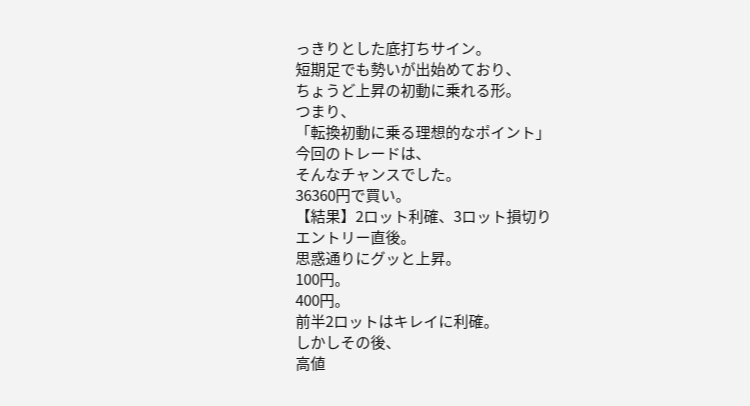っきりとした底打ちサイン。
短期足でも勢いが出始めており、
ちょうど上昇の初動に乗れる形。
つまり、
「転換初動に乗る理想的なポイント」
今回のトレードは、
そんなチャンスでした。
36360円で買い。
【結果】2ロット利確、3ロット損切り
エントリー直後。
思惑通りにグッと上昇。
100円。
400円。
前半2ロットはキレイに利確。
しかしその後、
高値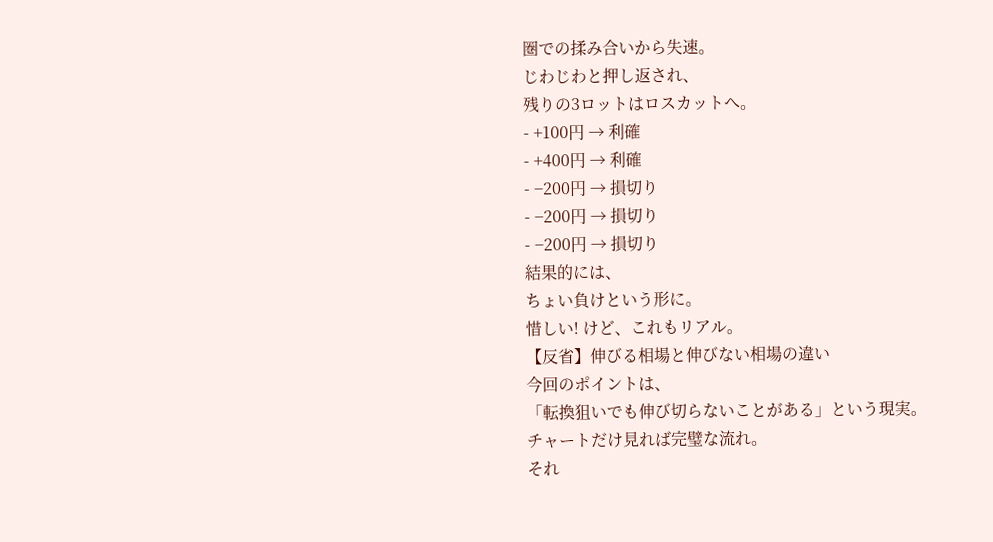圏での揉み合いから失速。
じわじわと押し返され、
残りの3ロットはロスカットへ。
- +100円 → 利確
- +400円 → 利確
- −200円 → 損切り
- −200円 → 損切り
- −200円 → 損切り
結果的には、
ちょい負けという形に。
惜しい! けど、これもリアル。
【反省】伸びる相場と伸びない相場の違い
今回のポイントは、
「転換狙いでも伸び切らないことがある」という現実。
チャートだけ見れば完璧な流れ。
それ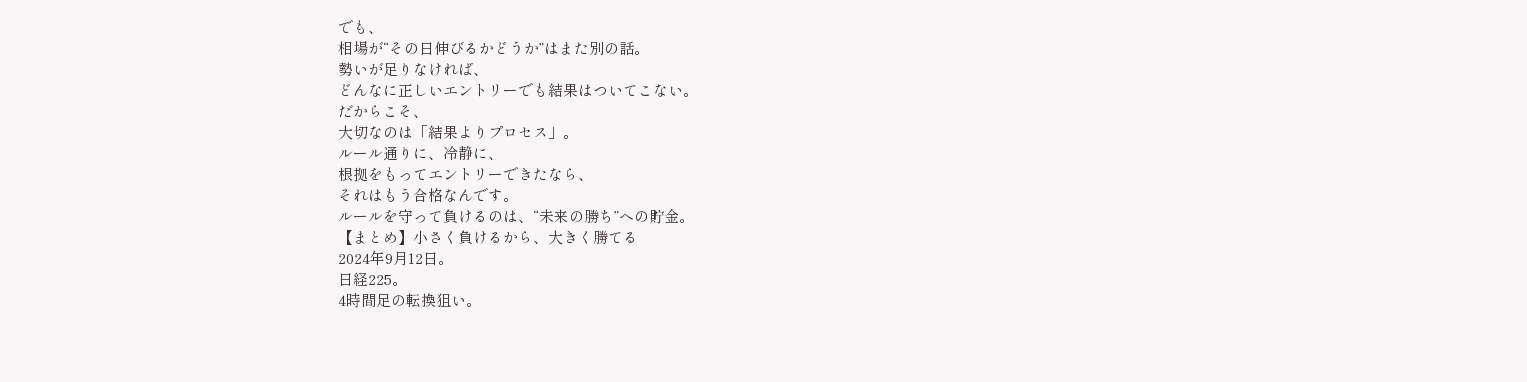でも、
相場が“その日伸びるかどうか”はまた別の話。
勢いが足りなければ、
どんなに正しいエントリーでも結果はついてこない。
だからこそ、
大切なのは「結果よりプロセス」。
ルール通りに、冷静に、
根拠をもってエントリーできたなら、
それはもう合格なんです。
ルールを守って負けるのは、“未来の勝ち”への貯金。
【まとめ】小さく負けるから、大きく勝てる
2024年9月12日。
日経225。
4時間足の転換狙い。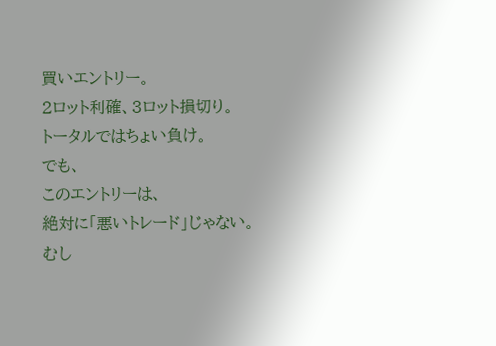買いエントリー。
2ロット利確、3ロット損切り。
トータルではちょい負け。
でも、
このエントリーは、
絶対に「悪いトレード」じゃない。
むし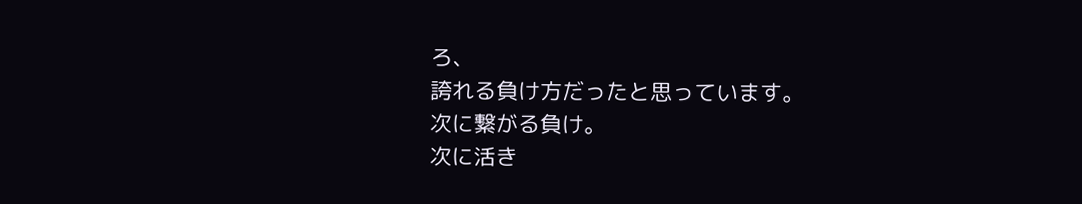ろ、
誇れる負け方だったと思っています。
次に繋がる負け。
次に活き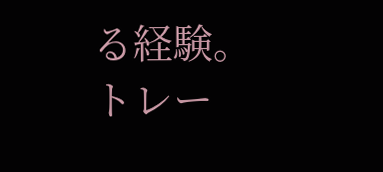る経験。
トレー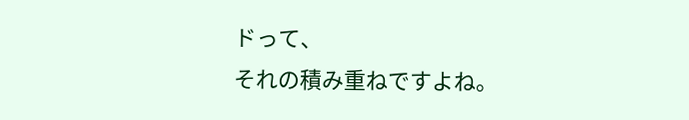ドって、
それの積み重ねですよね。